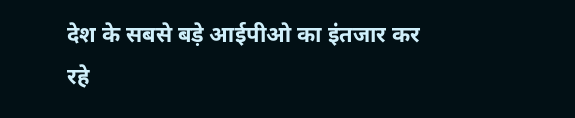देश के सबसे बड़े आईपीओ का इंतजार कर रहे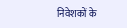निवेशकों के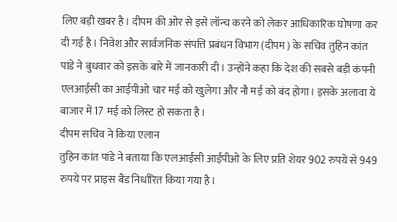लिए बड़ी खबर है। दीपम की ओर से इसे लॉन्च करने को लेकर आधिकारिक घोषणा कर दी गई है। निवेश और सार्वजनिक संपत्ति प्रबंधन विभाग (दीपम) के सचिव तुहिन कांत पांडे ने बुधवार को इसके बारे में जानकारी दी। उन्होंने कहा कि देश की सबसे बड़ी कंपनी एलआईसी का आईपीओ चार मई को खुलेगा और नौ मई को बंद होगा। इसके अलावा ये बाजार में 17 मई को लिस्ट हो सकता है।
दीपम सचिव ने किया एलान
तुहिन कांत पांडे ने बताया कि एलआईसी आईपीओ के लिए प्रति शेयर 902 रुपये से 949 रुपये पर प्राइस बैंड निर्धारित किया गया है।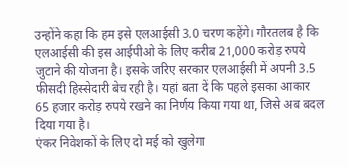उन्होंने कहा कि हम इसे एलआईसी 3.0 चरण कहेंगे। गौरतलब है कि एलआईसी की इस आईपीओ के लिए करीब 21,000 करोड़ रुपये जुटाने की योजना है। इसके जरिए सरकार एलआईसी में अपनी 3.5 फीसदी हिस्सेदारी बेच रही है। यहां बता दें कि पहले इसका आकार 65 हजार करोड़ रुपये रखने का निर्णय किया गया था, जिसे अब बदल दिया गया है।
एंकर निवेशकों के लिए दो मई को खुलेगा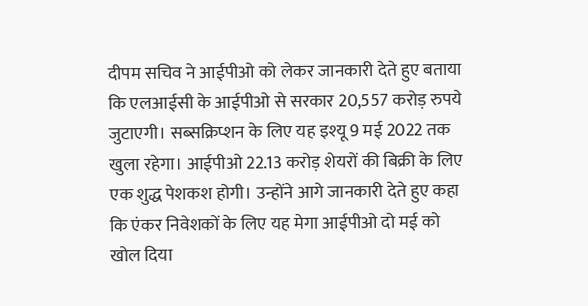दीपम सचिव ने आईपीओ को लेकर जानकारी देते हुए बताया कि एलआईसी के आईपीओ से सरकार 20,557 करोड़ रुपये जुटाएगी। सब्सक्रिप्शन के लिए यह इश्यू 9 मई 2022 तक खुला रहेगा। आईपीओ 22.13 करोड़ शेयरों की बिक्री के लिए एक शुद्ध पेशकश होगी। उन्होंने आगे जानकारी देते हुए कहा कि एंकर निवेशकों के लिए यह मेगा आईपीओ दो मई को खोल दिया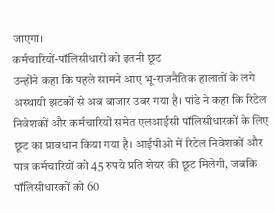जाएगा।
कर्मचारियों-पॉलिसीधारों को इतनी छूट
उन्होंने कहा कि पहले सामने आए भू-राजनैतिक हालातों के लगे अस्थायी झटकों से अब बाजार उबर गया है। पांडे ने कहा कि रिटेल निवेशकों और कर्मचारियों समेत एलआईसी पॉलिसीधारकों के लिए छूट का प्रावधान किया गया है। आईपीओ में रिटेल निवेशकों और पात्र कर्मचारियों को 45 रुपये प्रति शेयर की छूट मिलेगी, जबकि पॉलिसीधारकों को 60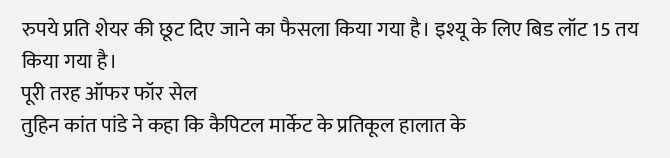रुपये प्रति शेयर की छूट दिए जाने का फैसला किया गया है। इश्यू के लिए बिड लॉट 15 तय किया गया है।
पूरी तरह ऑफर फॉर सेल
तुहिन कांत पांडे ने कहा कि कैपिटल मार्केट के प्रतिकूल हालात के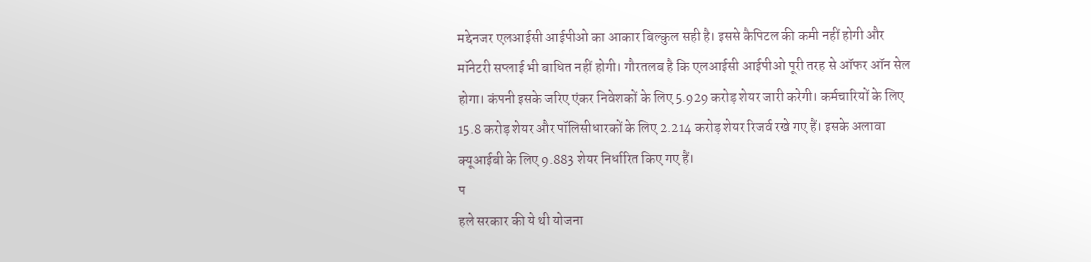मद्देनजर एलआईसी आईपीओ का आकार बिल्कुल सही है। इससे कैपिटल की कमी नहीं होगी और मॉनेटरी सप्लाई भी बाधित नहीं होगी। गौरतलब है कि एलआईसी आईपीओ पूरी तरह से ऑफर ऑन सेल होगा। कंपनी इसके जरिए एंकर निवेशकों के लिए 5.929 करोड़ शेयर जारी करेगी। कर्मचारियों के लिए 15.8 करोड़ शेयर और पॉलिसीधारकों के लिए 2.214 करोड़ शेयर रिजर्व रखे गए हैं। इसके अलावा क्यूआईबी के लिए 9.883 शेयर निर्धारित किए गए हैं।
प
हले सरकार की ये थी योजना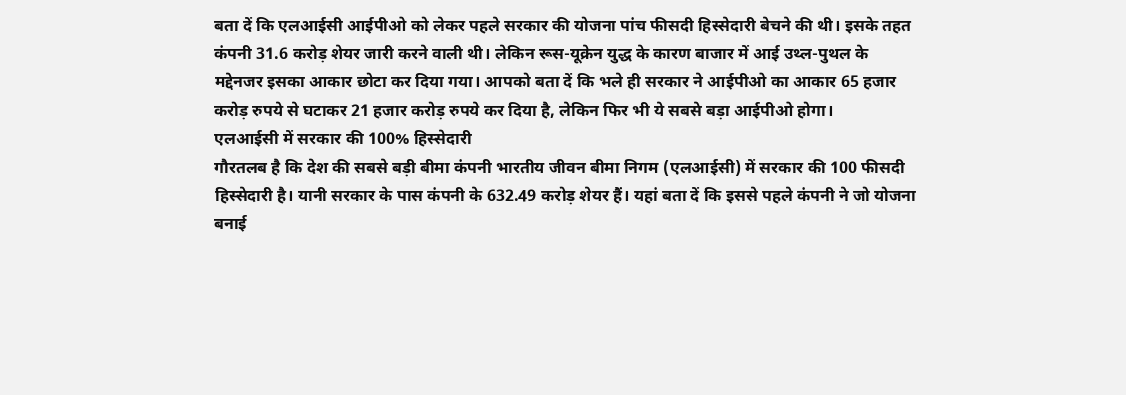बता दें कि एलआईसी आईपीओ को लेकर पहले सरकार की योजना पांच फीसदी हिस्सेदारी बेचने की थी। इसके तहत कंपनी 31.6 करोड़ शेयर जारी करने वाली थी। लेकिन रूस-यूक्रेन युद्ध के कारण बाजार में आई उथ्ल-पुथल के मद्देनजर इसका आकार छोटा कर दिया गया। आपको बता दें कि भले ही सरकार ने आईपीओ का आकार 65 हजार करोड़ रुपये से घटाकर 21 हजार करोड़ रुपये कर दिया है, लेकिन फिर भी ये सबसे बड़ा आईपीओ होगा।
एलआईसी में सरकार की 100% हिस्सेदारी
गौरतलब है कि देश की सबसे बड़ी बीमा कंपनी भारतीय जीवन बीमा निगम (एलआईसी) में सरकार की 100 फीसदी हिस्सेदारी है। यानी सरकार के पास कंपनी के 632.49 करोड़ शेयर हैं। यहां बता दें कि इससे पहले कंपनी ने जो योजना बनाई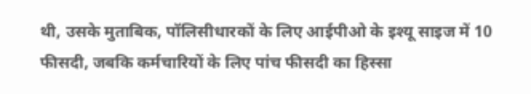थी, उसके मुताबिक, पॉलिसीधारकों के लिए आईपीओ के इश्यू साइज में 10 फीसदी, जबकि कर्मचारियों के लिए पांच फीसदी का हिस्सा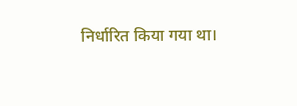निर्धारित किया गया था।